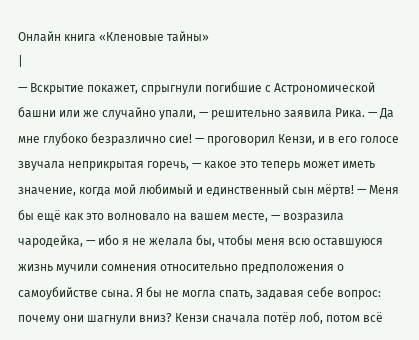Онлайн книга «Кленовые тайны»
|
— Вскрытие покажет, спрыгнули погибшие с Астрономической башни или же случайно упали, — решительно заявила Рика. — Да мне глубоко безразлично сие! — проговорил Кензи, и в его голосе звучала неприкрытая горечь, — какое это теперь может иметь значение, когда мой любимый и единственный сын мёртв! — Меня бы ещё как это волновало на вашем месте, — возразила чародейка, — ибо я не желала бы, чтобы меня всю оставшуюся жизнь мучили сомнения относительно предположения о самоубийстве сына. Я бы не могла спать, задавая себе вопрос: почему они шагнули вниз? Кензи сначала потёр лоб, потом всё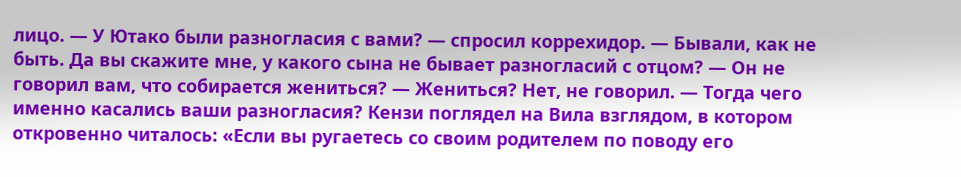лицо. — У Ютако были разногласия с вами? — спросил коррехидор. — Бывали, как не быть. Да вы скажите мне, у какого сына не бывает разногласий с отцом? — Он не говорил вам, что собирается жениться? — Жениться? Нет, не говорил. — Тогда чего именно касались ваши разногласия? Кензи поглядел на Вила взглядом, в котором откровенно читалось: «Если вы ругаетесь со своим родителем по поводу его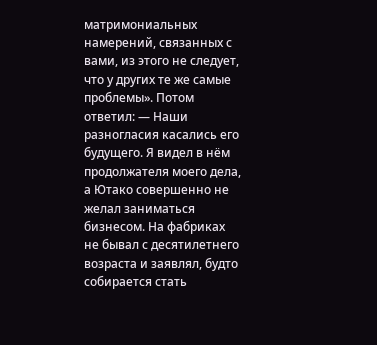матримониальных намерений, связанных с вами, из этого не следует, что у других те же самые проблемы». Потом ответил: — Наши разногласия касались его будущего. Я видел в нём продолжателя моего дела, а Ютако совершенно не желал заниматься бизнесом. На фабриках не бывал с десятилетнего возраста и заявлял, будто собирается стать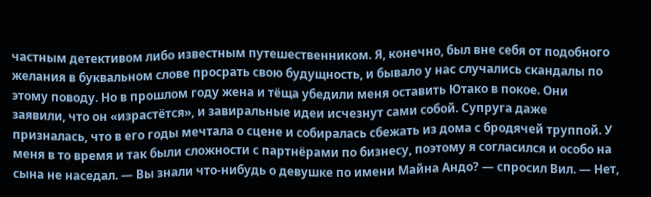частным детективом либо известным путешественником. Я, конечно, был вне себя от подобного желания в буквальном слове просрать свою будущность, и бывало у нас случались скандалы по этому поводу. Но в прошлом году жена и тёща убедили меня оставить Ютако в покое. Они заявили, что он «израстётся», и завиральные идеи исчезнут сами собой. Супруга даже призналась, что в его годы мечтала о сцене и собиралась сбежать из дома с бродячей труппой. У меня в то время и так были сложности с партнёрами по бизнесу, поэтому я согласился и особо на сына не наседал. — Вы знали что-нибудь о девушке по имени Майна Андо? — спросил Вил. — Нет,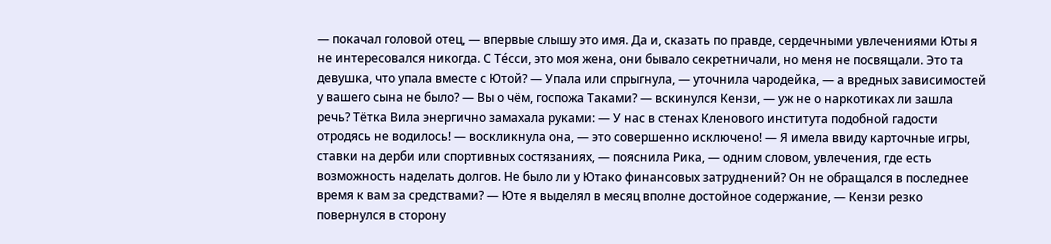— покачал головой отец, — впервые слышу это имя. Да и, сказать по правде, сердечными увлечениями Юты я не интересовался никогда. С Те́сси, это моя жена, они бывало секретничали, но меня не посвящали. Это та девушка, что упала вместе с Ютой? — Упала или спрыгнула, — уточнила чародейка, — а вредных зависимостей у вашего сына не было? — Вы о чём, госпожа Таками? — вскинулся Кензи, — уж не о наркотиках ли зашла речь? Тётка Вила энергично замахала руками: — У нас в стенах Кленового института подобной гадости отродясь не водилось! — воскликнула она, — это совершенно исключено! — Я имела ввиду карточные игры, ставки на дерби или спортивных состязаниях, — пояснила Рика, — одним словом, увлечения, где есть возможность наделать долгов. Не было ли у Ютако финансовых затруднений? Он не обращался в последнее время к вам за средствами? — Юте я выделял в месяц вполне достойное содержание, — Кензи резко повернулся в сторону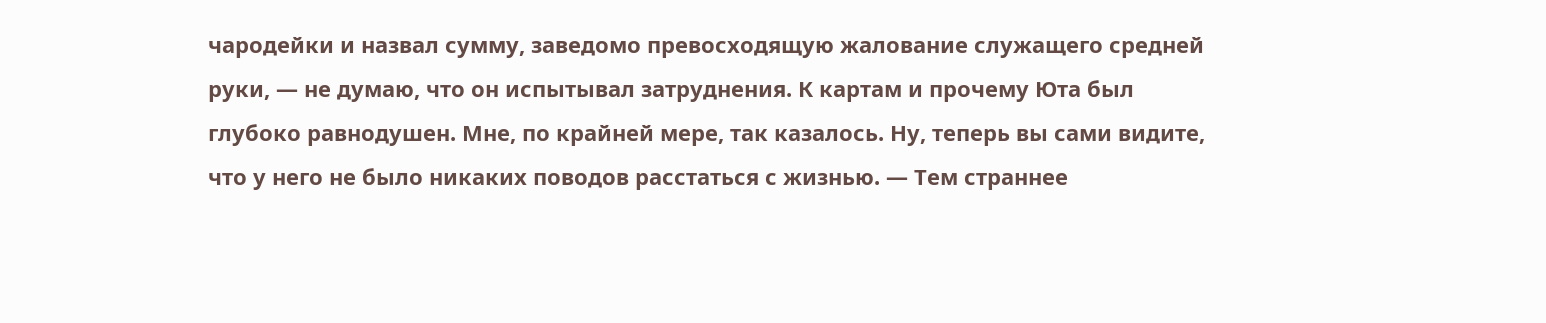чародейки и назвал сумму, заведомо превосходящую жалование служащего средней руки, — не думаю, что он испытывал затруднения. К картам и прочему Юта был глубоко равнодушен. Мне, по крайней мере, так казалось. Ну, теперь вы сами видите, что у него не было никаких поводов расстаться с жизнью. — Тем страннее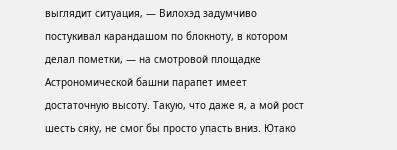выглядит ситуация, — Вилохэд задумчиво постукивал карандашом по блокноту, в котором делал пометки, — на смотровой площадке Астрономической башни парапет имеет достаточную высоту. Такую, что даже я, а мой рост шесть сяку, не смог бы просто упасть вниз. Ютако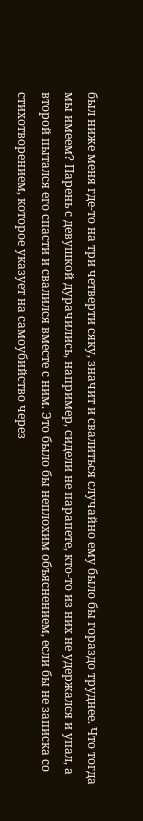был ниже меня где-то на три четверти сяку, значит и свалиться случайно ему было бы гораздо труднее. Что тогда мы имеем? Парень с девушкой дурачились, например, сидели не парапете, кто-то из них не удержался и упал, а второй пытался его спасти и свалился вместе с ним. Это было бы неплохим объяснением, если бы не записка со стихотворением, которое указует на самоубийство через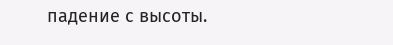падение с высоты.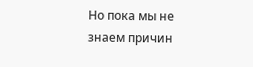Но пока мы не знаем причин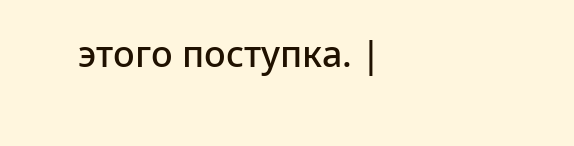этого поступка. |